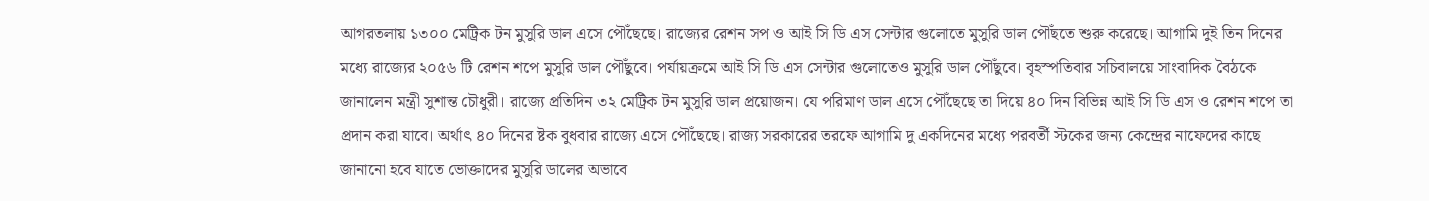আগরতলায় ১৩০০ মেট্রিক টন মুসুরি ডাল এসে পৌঁছেছে। রাজ্যের রেশন সপ ও আই সি ডি এস সেন্টার গুলোতে মুসুরি ডাল পৌঁছতে শুরু করেছে। আগামি দুই তিন দিনের মধ্যে রাজ্যের ২০৫৬ টি রেশন শপে মুসুরি ডাল পৌঁছুবে। পর্যায়ক্রমে আই সি ডি এস সেন্টার গুলোতেও মুসুরি ডাল পৌঁছুবে। বৃহস্পতিবার সচিবালয়ে সাংবাদিক বৈঠকে জানালেন মন্ত্রী সুশান্ত চৌধুরী। রাজ্যে প্রতিদিন ৩২ মেট্রিক টন মুসুরি ডাল প্রয়োজন। যে পরিমাণ ডাল এসে পৌঁছেছে তা দিয়ে ৪০ দিন বিভিন্ন আই সি ডি এস ও রেশন শপে তা প্রদান করা যাবে। অর্থাৎ ৪০ দিনের ষ্টক বুধবার রাজ্যে এসে পৌঁছেছে। রাজ্য সরকারের তরফে আগামি দু একদিনের মধ্যে পরবর্তী স্টকের জন্য কেন্দ্রের নাফেদের কাছে জানানো হবে যাতে ভোক্তাদের মুসুরি ডালের অভাবে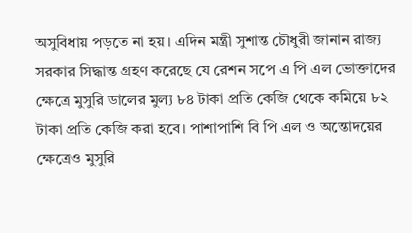অসুবিধায় পড়তে না হয়। এদিন মন্ত্রী সুশান্ত চৌধুরী জানান রাজ্য সরকার সিদ্ধান্ত গ্রহণ করেছে যে রেশন সপে এ পি এল ভোক্তাদের ক্ষেত্রে মুসুরি ডালের মুল্য ৮৪ টাকা প্রতি কেজি থেকে কমিয়ে ৮২ টাকা প্রতি কেজি করা হবে। পাশাপাশি বি পি এল ও অন্তোদয়ের ক্ষেত্রেও মুসুরি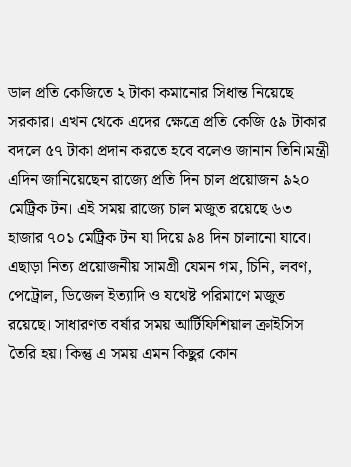ডাল প্রতি কেজিতে ২ টাকা কমানোর সিধান্ত নিয়েছে সরকার। এখন থেকে এদের ক্ষেত্রে প্রতি কেজি ৫৯ টাকার বদলে ৫৭ টাকা প্রদান করতে হবে বলেও জানান তিনি।মন্ত্রী এদিন জানিয়েছেন রাজ্যে প্রতি দিন চাল প্রয়োজন ৯২০ মেট্রিক টন। এই সময় রাজ্যে চাল মজুত রয়েছে ৬৩ হাজার ৭০১ মেট্রিক টন যা দিয়ে ৯৪ দিন চালানো যাবে। এছাড়া নিত্য প্রয়োজনীয় সামগ্রী যেমন গম, চিনি, লবণ, পেট্রোল, ডিজেল ইত্যাদি ও যথেষ্ট পরিমাণে মজুত রয়েছে। সাধারণত বর্ষার সময় আর্টিফিশিয়াল ক্রাইসিস তৈরি হয়। কিন্তু এ সময় এমন কিছুর কোন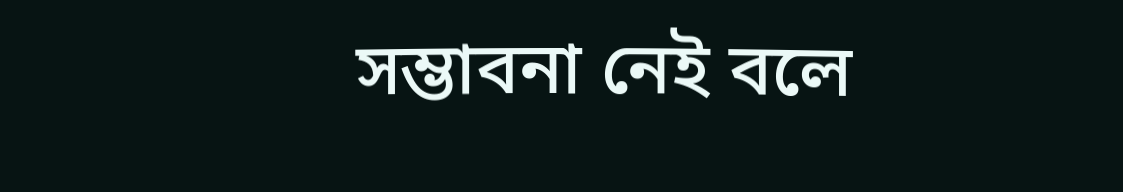সম্ভাবনা নেই বলে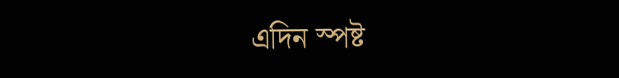এদিন স্পষ্ট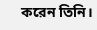করেন তিনি।